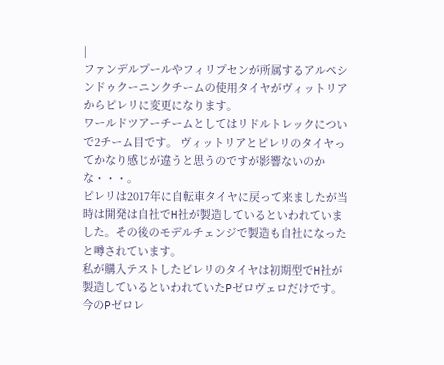|
ファンデルプールやフィリプセンが所属するアルペシンドゥクーニンクチームの使用タイヤがヴィットリアからピレリに変更になります。
ワールドツアーチームとしてはリドルトレックについで2チーム目です。 ヴィットリアとピレリのタイヤってかなり感じが違うと思うのですが影響ないのかな・・・。
ピレリは2017年に自転車タイヤに戻って来ましたが当時は開発は自社でH社が製造しているといわれていました。その後のモデルチェンジで製造も自社になったと噂されています。
私が購入テストしたピレリのタイヤは初期型でH社が製造しているといわれていたPゼロヴェロだけです。今のPゼロレ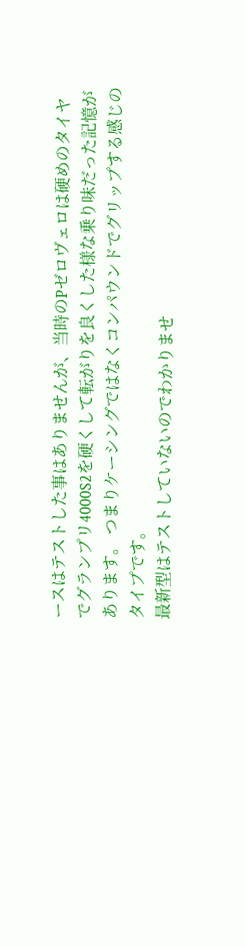ースはテストした事はありませんが、当時のPゼロヴェロは硬めのタイヤでグランプリ4000S2を硬くして転がりを良くした様な乗り味だった記憶があります。 つまりケーシングではなくコンパウンドでグリップする感じのタイプです。
最新型はテストしていないのでわかりませ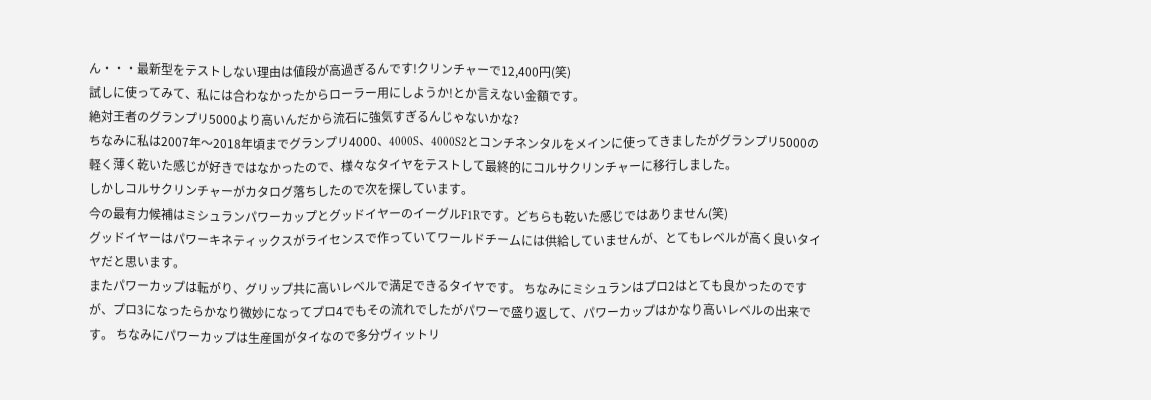ん・・・最新型をテストしない理由は値段が高過ぎるんです!クリンチャーで12,400円(笑)
試しに使ってみて、私には合わなかったからローラー用にしようか!とか言えない金額です。
絶対王者のグランプリ5000より高いんだから流石に強気すぎるんじゃないかな?
ちなみに私は2007年〜2018年頃までグランプリ4000、4000S、4000S2とコンチネンタルをメインに使ってきましたがグランプリ5000の軽く薄く乾いた感じが好きではなかったので、様々なタイヤをテストして最終的にコルサクリンチャーに移行しました。
しかしコルサクリンチャーがカタログ落ちしたので次を探しています。
今の最有力候補はミシュランパワーカップとグッドイヤーのイーグルF1Rです。どちらも乾いた感じではありません(笑)
グッドイヤーはパワーキネティックスがライセンスで作っていてワールドチームには供給していませんが、とてもレベルが高く良いタイヤだと思います。
またパワーカップは転がり、グリップ共に高いレベルで満足できるタイヤです。 ちなみにミシュランはプロ2はとても良かったのですが、プロ3になったらかなり微妙になってプロ4でもその流れでしたがパワーで盛り返して、パワーカップはかなり高いレベルの出来です。 ちなみにパワーカップは生産国がタイなので多分ヴィットリ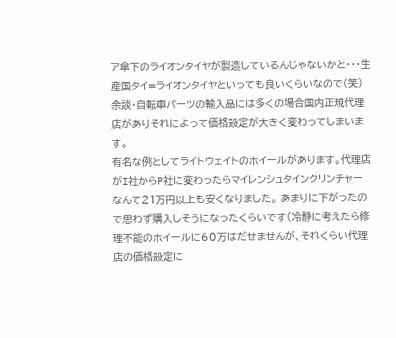ア傘下のライオンタイヤが製造しているんじゃないかと・・・生産国タイ=ライオンタイヤといっても良いくらいなので(笑)
余談・自転車パーツの輸入品には多くの場合国内正規代理店がありそれによって価格設定が大きく変わってしまいます。
有名な例としてライトウェイトのホイールがあります。代理店がI社からP社に変わったらマイレンシュタインクリンチャーなんて21万円以上も安くなりました。 あまりに下がったので思わず購入しそうになったくらいです(冷静に考えたら修理不能のホイールに60万はだせませんが、それくらい代理店の価格設定に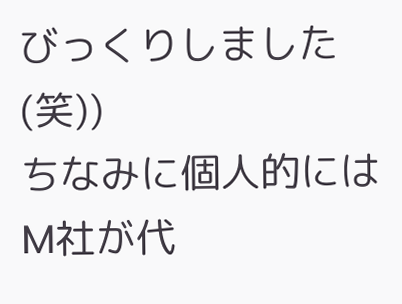びっくりしました(笑))
ちなみに個人的にはM社が代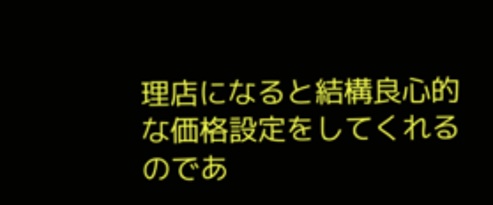理店になると結構良心的な価格設定をしてくれるのであ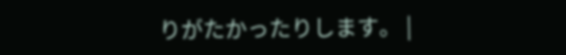りがたかったりします。 |